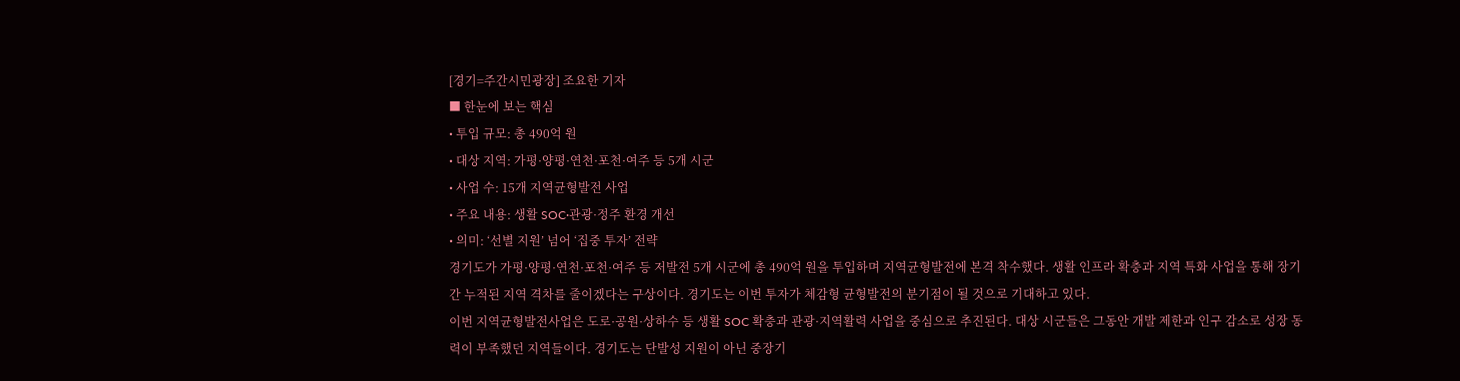[경기=주간시민광장] 조요한 기자
■ 한눈에 보는 핵심
• 투입 규모: 총 490억 원
• 대상 지역: 가평·양평·연천·포천·여주 등 5개 시군
• 사업 수: 15개 지역균형발전 사업
• 주요 내용: 생활 SOC·관광·정주 환경 개선
• 의미: ‘선별 지원’ 넘어 ‘집중 투자’ 전략
경기도가 가평·양평·연천·포천·여주 등 저발전 5개 시군에 총 490억 원을 투입하며 지역균형발전에 본격 착수했다. 생활 인프라 확충과 지역 특화 사업을 통해 장기간 누적된 지역 격차를 줄이겠다는 구상이다. 경기도는 이번 투자가 체감형 균형발전의 분기점이 될 것으로 기대하고 있다.
이번 지역균형발전사업은 도로·공원·상하수 등 생활 SOC 확충과 관광·지역활력 사업을 중심으로 추진된다. 대상 시군들은 그동안 개발 제한과 인구 감소로 성장 동력이 부족했던 지역들이다. 경기도는 단발성 지원이 아닌 중장기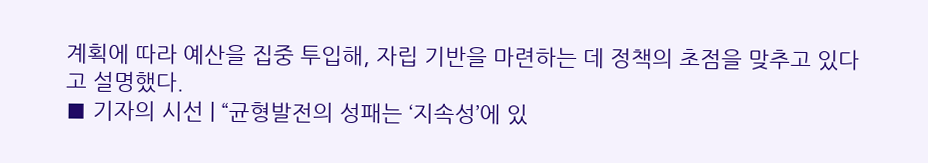계획에 따라 예산을 집중 투입해, 자립 기반을 마련하는 데 정책의 초점을 맞추고 있다고 설명했다.
■ 기자의 시선 | “균형발전의 성패는 ‘지속성’에 있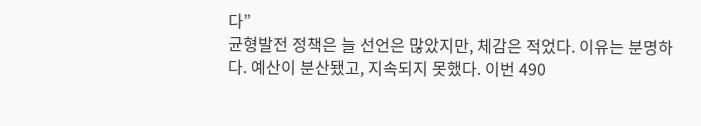다”
균형발전 정책은 늘 선언은 많았지만, 체감은 적었다. 이유는 분명하다. 예산이 분산됐고, 지속되지 못했다. 이번 490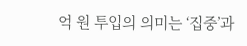억 원 투입의 의미는 ‘집중’과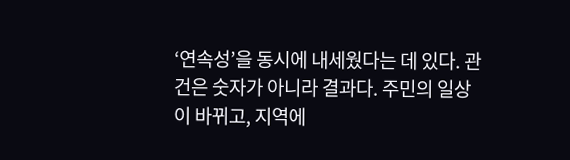‘연속성’을 동시에 내세웠다는 데 있다. 관건은 숫자가 아니라 결과다. 주민의 일상이 바뀌고, 지역에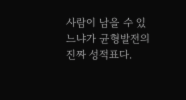사람이 남을 수 있느냐가 균형발전의 진짜 성적표다.